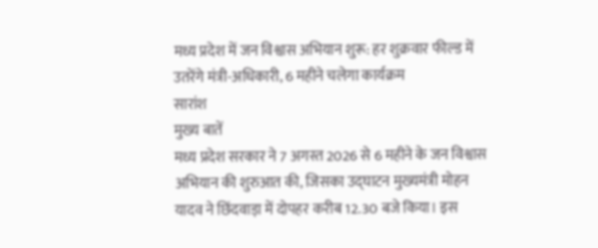मध्य प्रदेश में जन विश्वास अभियान शुरू: हर शुक्रवार फील्ड में उतरेंगे मंत्री-अधिकारी, 6 महीने चलेगा कार्यक्रम
सारांश
मुख्य बातें
मध्य प्रदेश सरकार ने 7 अगस्त 2026 से 6 महीने के जन विश्वास अभियान की शुरुआत की, जिसका उद्घाटन मुख्यमंत्री मोहन यादव ने छिंदवाड़ा में दोपहर करीब 12.30 बजे किया। इस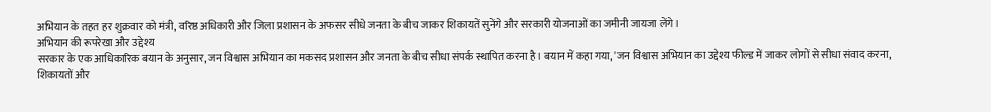अभियान के तहत हर शुक्रवार को मंत्री, वरिष्ठ अधिकारी और जिला प्रशासन के अफसर सीधे जनता के बीच जाकर शिकायतें सुनेंगे और सरकारी योजनाओं का जमीनी जायजा लेंगे।
अभियान की रूपरेखा और उद्देश्य
सरकार के एक आधिकारिक बयान के अनुसार, जन विश्वास अभियान का मकसद प्रशासन और जनता के बीच सीधा संपर्क स्थापित करना है। बयान में कहा गया, 'जन विश्वास अभियान का उद्देश्य फील्ड में जाकर लोगों से सीधा संवाद करना, शिकायतों और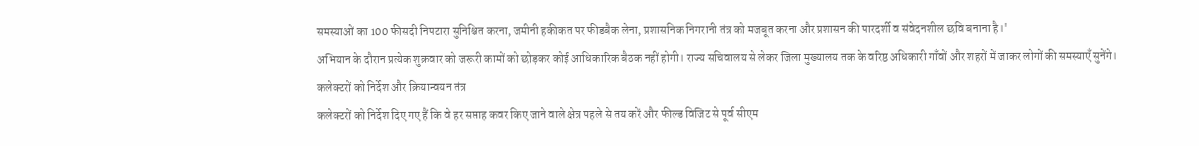समस्याओं का 100 फीसदी निपटारा सुनिश्चित करना, जमीनी हकीकत पर फीडबैक लेना, प्रशासनिक निगरानी तंत्र को मजबूत करना और प्रशासन की पारदर्शी व संवेदनशील छवि बनाना है।'
अभियान के दौरान प्रत्येक शुक्रवार को जरूरी कामों को छोड़कर कोई आधिकारिक बैठक नहीं होगी। राज्य सचिवालय से लेकर जिला मुख्यालय तक के वरिष्ठ अधिकारी गाँवों और शहरों में जाकर लोगों की समस्याएँ सुनेंगे।
कलेक्टरों को निर्देश और क्रियान्वयन तंत्र
कलेक्टरों को निर्देश दिए गए हैं कि वे हर सप्ताह कवर किए जाने वाले क्षेत्र पहले से तय करें और फील्ड विजिट से पूर्व सीएम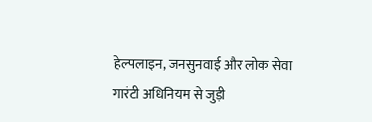हेल्पलाइन, जनसुनवाई और लोक सेवा गारंटी अधिनियम से जुड़ी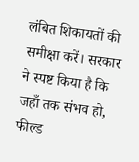लंबित शिकायतों की समीक्षा करें। सरकार ने स्पष्ट किया है कि जहाँ तक संभव हो, फील्ड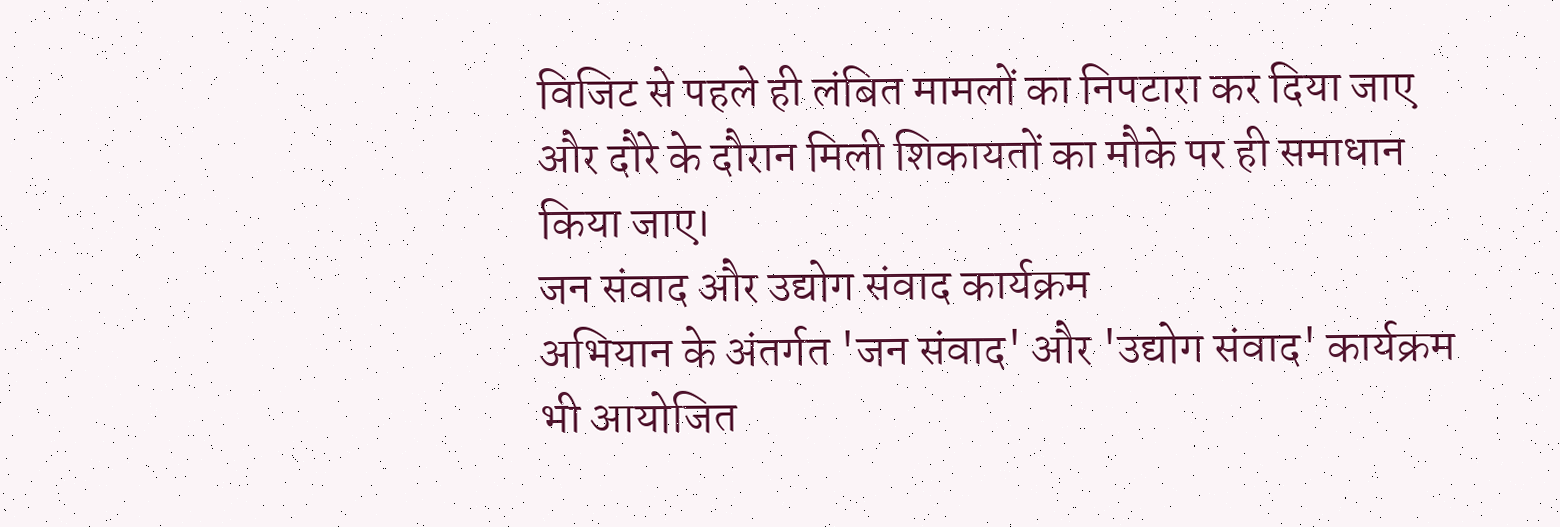विजिट से पहले ही लंबित मामलों का निपटारा कर दिया जाए और दौरे के दौरान मिली शिकायतों का मौके पर ही समाधान किया जाए।
जन संवाद और उद्योग संवाद कार्यक्रम
अभियान के अंतर्गत 'जन संवाद' और 'उद्योग संवाद' कार्यक्रम भी आयोजित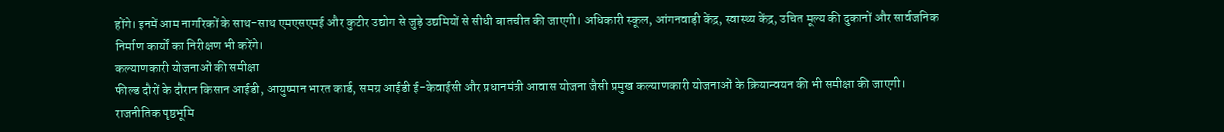होंगे। इनमें आम नागरिकों के साथ-साथ एमएसएमई और कुटीर उद्योग से जुड़े उद्यमियों से सीधी बातचीत की जाएगी। अधिकारी स्कूल, आंगनवाड़ी केंद्र, स्वास्थ्य केंद्र, उचित मूल्य की दुकानों और सार्वजनिक निर्माण कार्यों का निरीक्षण भी करेंगे।
कल्याणकारी योजनाओं की समीक्षा
फील्ड दौरों के दौरान किसान आईडी, आयुष्मान भारत कार्ड, समग्र आईडी ई-केवाईसी और प्रधानमंत्री आवास योजना जैसी प्रमुख कल्याणकारी योजनाओं के क्रियान्वयन की भी समीक्षा की जाएगी।
राजनीतिक पृष्ठभूमि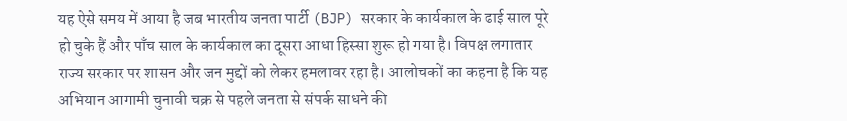यह ऐसे समय में आया है जब भारतीय जनता पार्टी (BJP) सरकार के कार्यकाल के ढाई साल पूरे हो चुके हैं और पाँच साल के कार्यकाल का दूसरा आधा हिस्सा शुरू हो गया है। विपक्ष लगातार राज्य सरकार पर शासन और जन मुद्दों को लेकर हमलावर रहा है। आलोचकों का कहना है कि यह अभियान आगामी चुनावी चक्र से पहले जनता से संपर्क साधने की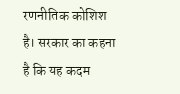रणनीतिक कोशिश है। सरकार का कहना है कि यह कदम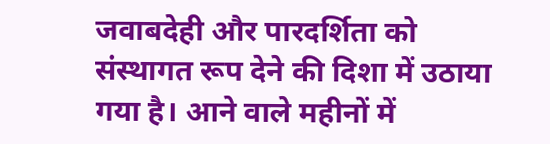जवाबदेही और पारदर्शिता को संस्थागत रूप देने की दिशा में उठाया गया है। आने वाले महीनों में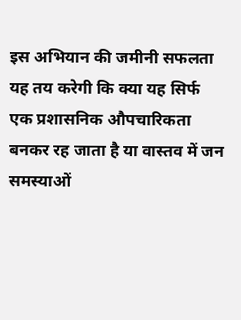इस अभियान की जमीनी सफलता यह तय करेगी कि क्या यह सिर्फ एक प्रशासनिक औपचारिकता बनकर रह जाता है या वास्तव में जन समस्याओं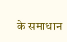के समाधान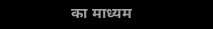का माध्यम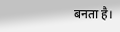बनता है।